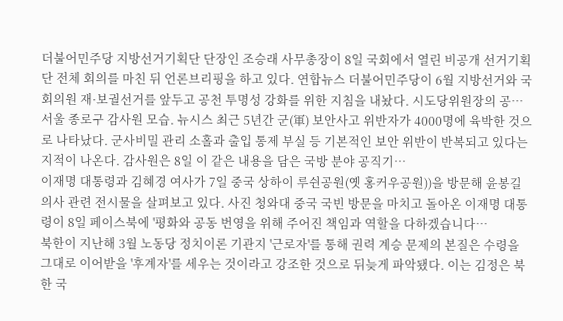더불어민주당 지방선거기획단 단장인 조승래 사무총장이 8일 국회에서 열린 비공개 선거기획단 전체 회의를 마친 뒤 언론브리핑을 하고 있다. 연합뉴스 더불어민주당이 6월 지방선거와 국회의원 재·보궐선거를 앞두고 공천 투명성 강화를 위한 지침을 내놨다. 시도당위원장의 공…
서울 종로구 감사원 모습. 뉴시스 최근 5년간 군(軍) 보안사고 위반자가 4000명에 육박한 것으로 나타났다. 군사비밀 관리 소홀과 출입 통제 부실 등 기본적인 보안 위반이 반복되고 있다는 지적이 나온다. 감사원은 8일 이 같은 내용을 담은 국방 분야 공직기…
이재명 대통령과 김혜경 여사가 7일 중국 상하이 루쉰공원(옛 홍커우공원))을 방문해 윤봉길 의사 관련 전시물을 살펴보고 있다. 사진 청와대 중국 국빈 방문을 마치고 돌아온 이재명 대통령이 8일 페이스북에 '평화와 공동 번영을 위해 주어진 책임과 역할을 다하겠습니다…
북한이 지난해 3월 노동당 정치이론 기관지 '근로자'를 통해 권력 계승 문제의 본질은 수령을 그대로 이어받을 '후계자'를 세우는 것이라고 강조한 것으로 뒤늦게 파악됐다. 이는 김정은 북한 국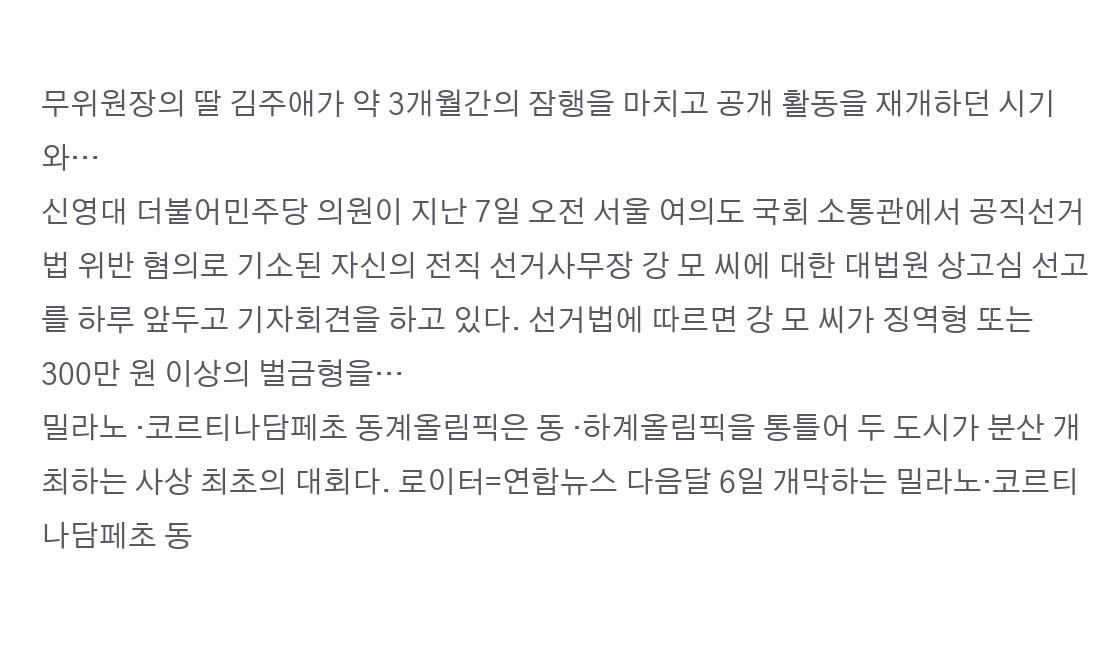무위원장의 딸 김주애가 약 3개월간의 잠행을 마치고 공개 활동을 재개하던 시기와…
신영대 더불어민주당 의원이 지난 7일 오전 서울 여의도 국회 소통관에서 공직선거법 위반 혐의로 기소된 자신의 전직 선거사무장 강 모 씨에 대한 대법원 상고심 선고를 하루 앞두고 기자회견을 하고 있다. 선거법에 따르면 강 모 씨가 징역형 또는 300만 원 이상의 벌금형을…
밀라노 ·코르티나담페초 동계올림픽은 동 ·하계올림픽을 통틀어 두 도시가 분산 개최하는 사상 최초의 대회다. 로이터=연합뉴스 다음달 6일 개막하는 밀라노·코르티나담페초 동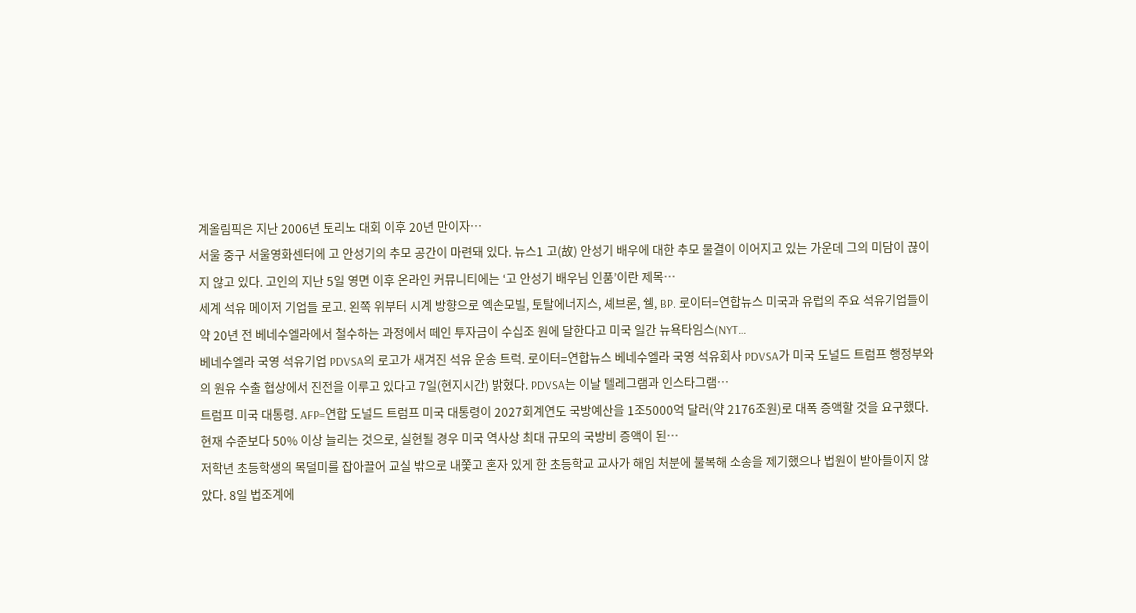계올림픽은 지난 2006년 토리노 대회 이후 20년 만이자…
서울 중구 서울영화센터에 고 안성기의 추모 공간이 마련돼 있다. 뉴스1 고(故) 안성기 배우에 대한 추모 물결이 이어지고 있는 가운데 그의 미담이 끊이지 않고 있다. 고인의 지난 5일 영면 이후 온라인 커뮤니티에는 ‘고 안성기 배우님 인품’이란 제목…
세계 석유 메이저 기업들 로고. 왼쪽 위부터 시계 방향으로 엑손모빌, 토탈에너지스, 셰브론, 쉘, BP. 로이터=연합뉴스 미국과 유럽의 주요 석유기업들이 약 20년 전 베네수엘라에서 철수하는 과정에서 떼인 투자금이 수십조 원에 달한다고 미국 일간 뉴욕타임스(NYT…
베네수엘라 국영 석유기업 PDVSA의 로고가 새겨진 석유 운송 트럭. 로이터=연합뉴스 베네수엘라 국영 석유회사 PDVSA가 미국 도널드 트럼프 행정부와의 원유 수출 협상에서 진전을 이루고 있다고 7일(현지시간) 밝혔다. PDVSA는 이날 텔레그램과 인스타그램…
트럼프 미국 대통령. AFP=연합 도널드 트럼프 미국 대통령이 2027회계연도 국방예산을 1조5000억 달러(약 2176조원)로 대폭 증액할 것을 요구했다. 현재 수준보다 50% 이상 늘리는 것으로, 실현될 경우 미국 역사상 최대 규모의 국방비 증액이 된…
저학년 초등학생의 목덜미를 잡아끌어 교실 밖으로 내쫓고 혼자 있게 한 초등학교 교사가 해임 처분에 불복해 소송을 제기했으나 법원이 받아들이지 않았다. 8일 법조계에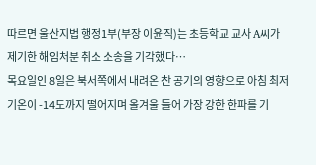따르면 울산지법 행정1부(부장 이윤직)는 초등학교 교사 A씨가 제기한 해임처분 취소 소송을 기각했다…
목요일인 8일은 북서쪽에서 내려온 찬 공기의 영향으로 아침 최저기온이 -14도까지 떨어지며 올겨울 들어 가장 강한 한파를 기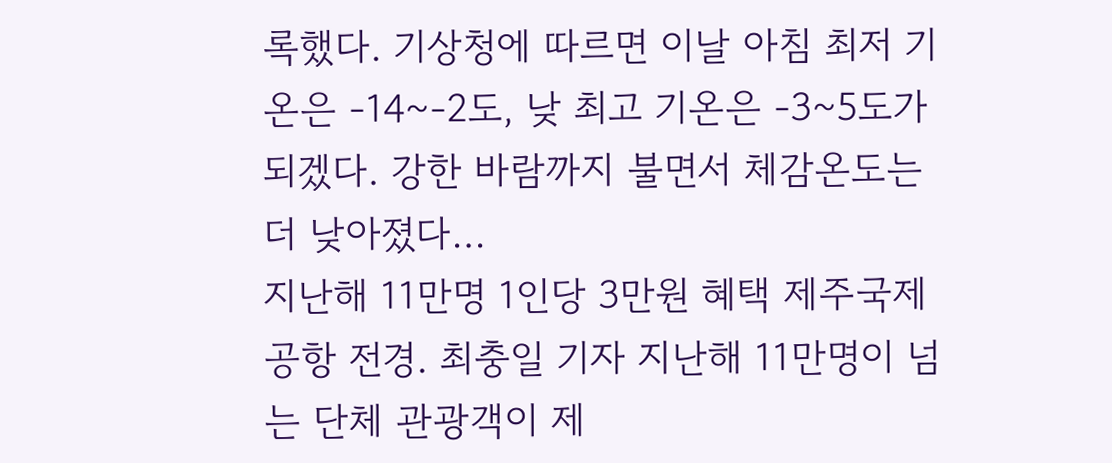록했다. 기상청에 따르면 이날 아침 최저 기온은 -14~-2도, 낮 최고 기온은 -3~5도가 되겠다. 강한 바람까지 불면서 체감온도는 더 낮아졌다…
지난해 11만명 1인당 3만원 혜택 제주국제공항 전경. 최충일 기자 지난해 11만명이 넘는 단체 관광객이 제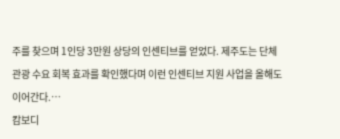주를 찾으며 1인당 3만원 상당의 인센티브를 얻었다. 제주도는 단체관광 수요 회복 효과를 확인했다며 이런 인센티브 지원 사업을 올해도 이어간다.…
캄보디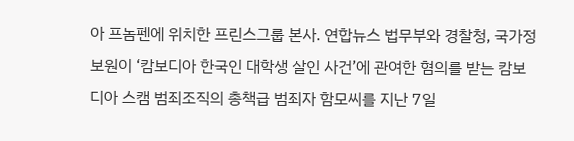아 프놈펜에 위치한 프린스그룹 본사. 연합뉴스 법무부와 경찰청, 국가정보원이 ‘캄보디아 한국인 대학생 살인 사건’에 관여한 혐의를 받는 캄보디아 스캠 범죄조직의 총책급 범죄자 함모씨를 지난 7일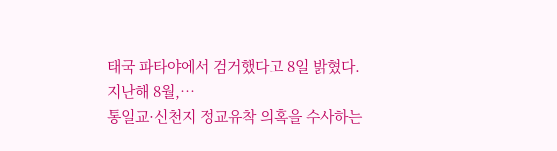태국 파타야에서 검거했다고 8일 밝혔다. 지난해 8월,…
통일교·신천지 정교유착 의혹을 수사하는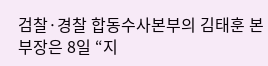검찰·경찰 합동수사본부의 김태훈 본부장은 8일 “지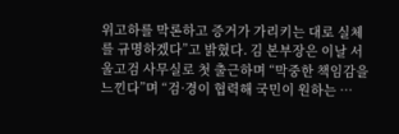위고하를 막론하고 증거가 가리키는 대로 실체를 규명하겠다”고 밝혔다. 김 본부장은 이날 서울고검 사무실로 첫 출근하며 “막중한 책임감을 느낀다”며 “검·경이 협력해 국민이 원하는 …